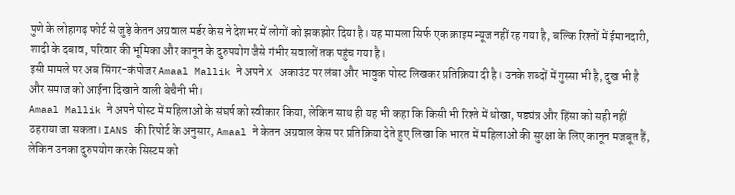पुणे के लोहागढ़ फोर्ट से जुड़े केतन अग्रवाल मर्डर केस ने देशभर में लोगों को झकझोर दिया है। यह मामला सिर्फ एक क्राइम न्यूज नहीं रह गया है, बल्कि रिश्तों में ईमानदारी, शादी के दबाव, परिवार की भूमिका और कानून के दुरुपयोग जैसे गंभीर सवालों तक पहुंच गया है।
इसी मामले पर अब सिंगर-कंपोजर Amaal Mallik ने अपने X अकाउंट पर लंबा और भावुक पोस्ट लिखकर प्रतिक्रिया दी है। उनके शब्दों में गुस्सा भी है, दुख भी है और समाज को आईना दिखाने वाली बेचैनी भी।
Amaal Mallik ने अपने पोस्ट में महिलाओं के संघर्ष को स्वीकार किया, लेकिन साथ ही यह भी कहा कि किसी भी रिश्ते में धोखा, षड्यंत्र और हिंसा को सही नहीं ठहराया जा सकता। IANS की रिपोर्ट के अनुसार, Amaal ने केतन अग्रवाल केस पर प्रतिक्रिया देते हुए लिखा कि भारत में महिलाओं की सुरक्षा के लिए कानून मजबूत हैं, लेकिन उनका दुरुपयोग करके सिस्टम को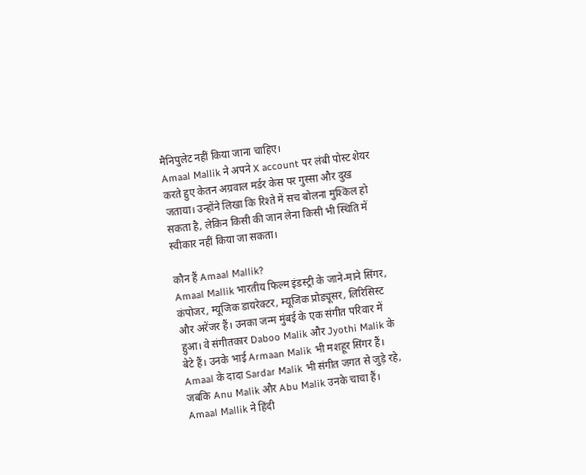मैनिपुलेट नहीं किया जाना चाहिए।
Amaal Mallik ने अपने X account पर लंबी पोस्ट शेयर करते हुए केतन अग्रवाल मर्डर केस पर गुस्सा और दुख जताया। उन्होंने लिखा कि रिश्ते में सच बोलना मुश्किल हो सकता है, लेकिन किसी की जान लेना किसी भी स्थिति में स्वीकार नहीं किया जा सकता।

कौन हैं Amaal Mallik?
Amaal Mallik भारतीय फिल्म इंडस्ट्री के जाने-माने सिंगर, कंपोजर, म्यूजिक डायरेक्टर, म्यूजिक प्रोड्यूसर, लिरिसिस्ट और अरेंजर हैं। उनका जन्म मुंबई के एक संगीत परिवार में हुआ। वे संगीतकार Daboo Malik और Jyothi Malik के बेटे हैं। उनके भाई Armaan Malik भी मशहूर सिंगर हैं। Amaal के दादा Sardar Malik भी संगीत जगत से जुड़े रहे, जबकि Anu Malik और Abu Malik उनके चाचा हैं।
Amaal Mallik ने हिंदी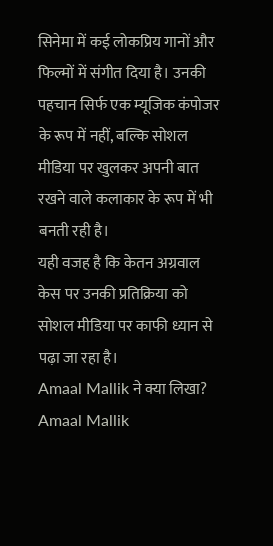सिनेमा में कई लोकप्रिय गानों और फिल्मों में संगीत दिया है। उनकी पहचान सिर्फ एक म्यूजिक कंपोजर के रूप में नहीं, बल्कि सोशल मीडिया पर खुलकर अपनी बात रखने वाले कलाकार के रूप में भी बनती रही है।
यही वजह है कि केतन अग्रवाल केस पर उनकी प्रतिक्रिया को सोशल मीडिया पर काफी ध्यान से पढ़ा जा रहा है।
Amaal Mallik ने क्या लिखा?
Amaal Mallik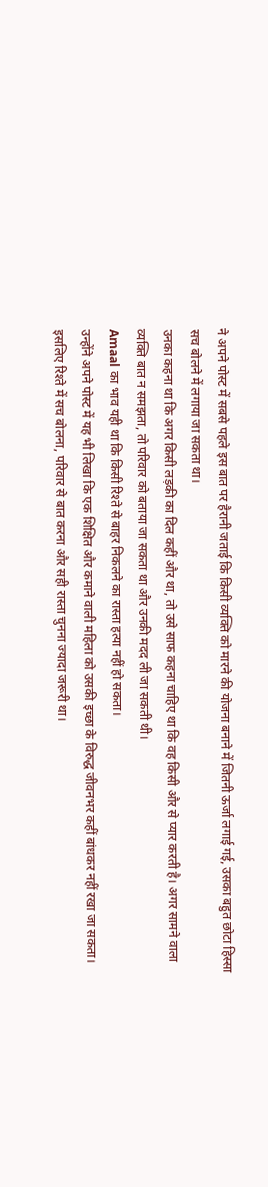ने अपने पोस्ट में सबसे पहले इस बात पर हैरानी जताई कि किसी व्यक्ति को मारने की योजना बनाने में जितनी ऊर्जा लगाई गई, उसका बहुत छोटा हिस्सा सच बोलने में लगाया जा सकता था।
उनका कहना था कि अगर किसी लड़की का दिल कहीं और था, तो उसे साफ कहना चाहिए था कि वह किसी और से प्यार करती है। अगर सामने वाला व्यक्ति बात न समझता, तो परिवार को बताया जा सकता था और उनकी मदद ली जा सकती थी।
Amaal का भाव यही था कि किसी रिश्ते से बाहर निकलने का रास्ता हत्या नहीं हो सकता।
उन्होंने अपने पोस्ट में यह भी लिखा कि एक शिक्षित और कमाने वाली महिला को उसकी इच्छा के विरुद्ध जीवनभर कहीं बांधकर नहीं रखा जा सकता। इसलिए रिश्ते में सच बोलना, परिवार से बात करना और सही रास्ता चुनना ज्यादा जरूरी था।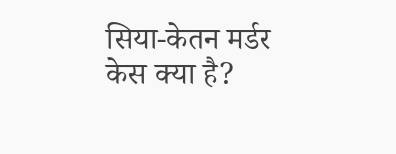सिया-केतन मर्डर केस क्या है?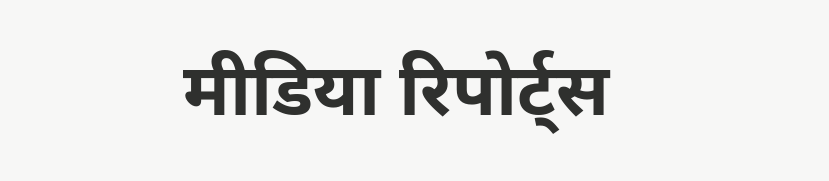मीडिया रिपोर्ट्स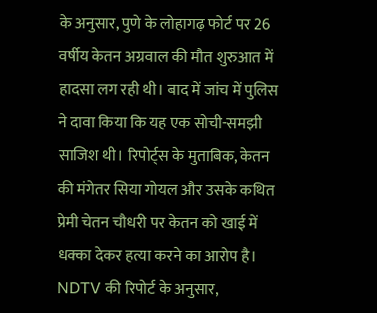के अनुसार, पुणे के लोहागढ़ फोर्ट पर 26 वर्षीय केतन अग्रवाल की मौत शुरुआत में हादसा लग रही थी। बाद में जांच में पुलिस ने दावा किया कि यह एक सोची-समझी साजिश थी। रिपोर्ट्स के मुताबिक, केतन की मंगेतर सिया गोयल और उसके कथित प्रेमी चेतन चौधरी पर केतन को खाई में धक्का देकर हत्या करने का आरोप है।
NDTV की रिपोर्ट के अनुसार,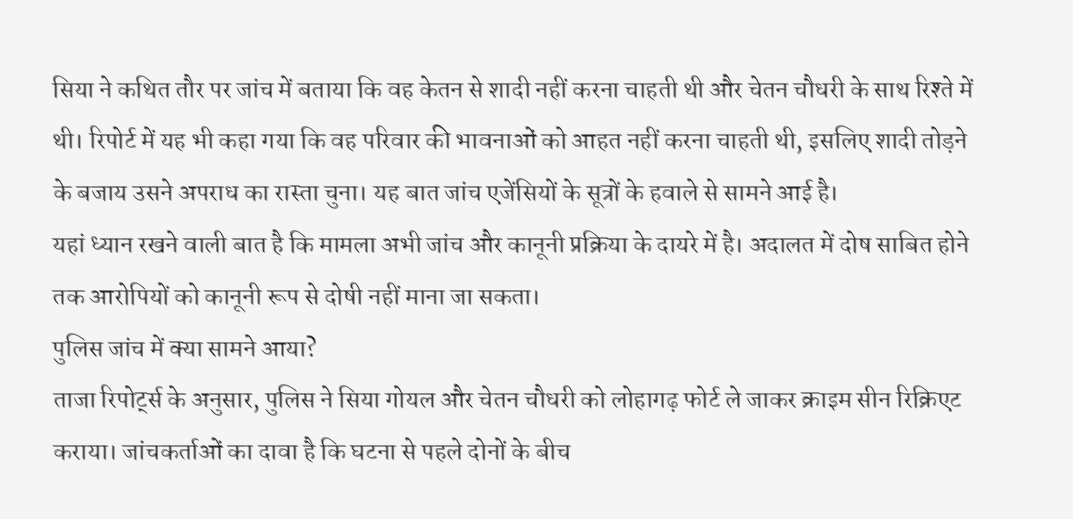सिया ने कथित तौर पर जांच में बताया कि वह केतन से शादी नहीं करना चाहती थी और चेतन चौधरी के साथ रिश्ते में थी। रिपोर्ट में यह भी कहा गया कि वह परिवार की भावनाओं को आहत नहीं करना चाहती थी, इसलिए शादी तोड़ने के बजाय उसने अपराध का रास्ता चुना। यह बात जांच एजेंसियों के सूत्रों के हवाले से सामने आई है।
यहां ध्यान रखने वाली बात है कि मामला अभी जांच और कानूनी प्रक्रिया के दायरे में है। अदालत में दोष साबित होने तक आरोपियों को कानूनी रूप से दोषी नहीं माना जा सकता।
पुलिस जांच में क्या सामने आया?
ताजा रिपोर्ट्स के अनुसार, पुलिस ने सिया गोयल और चेतन चौधरी को लोहागढ़ फोर्ट ले जाकर क्राइम सीन रिक्रिएट कराया। जांचकर्ताओं का दावा है कि घटना से पहले दोनों के बीच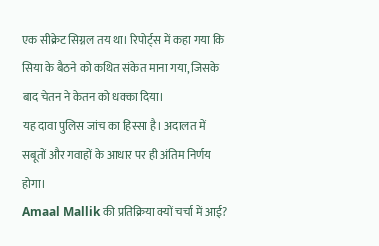एक सीक्रेट सिग्नल तय था। रिपोर्ट्स में कहा गया कि सिया के बैठने को कथित संकेत माना गया, जिसके बाद चेतन ने केतन को धक्का दिया।
यह दावा पुलिस जांच का हिस्सा है। अदालत में सबूतों और गवाहों के आधार पर ही अंतिम निर्णय होगा।
Amaal Mallik की प्रतिक्रिया क्यों चर्चा में आई?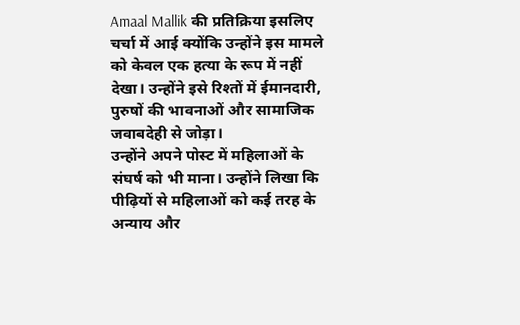Amaal Mallik की प्रतिक्रिया इसलिए चर्चा में आई क्योंकि उन्होंने इस मामले को केवल एक हत्या के रूप में नहीं देखा। उन्होंने इसे रिश्तों में ईमानदारी, पुरुषों की भावनाओं और सामाजिक जवाबदेही से जोड़ा।
उन्होंने अपने पोस्ट में महिलाओं के संघर्ष को भी माना। उन्होंने लिखा कि पीढ़ियों से महिलाओं को कई तरह के अन्याय और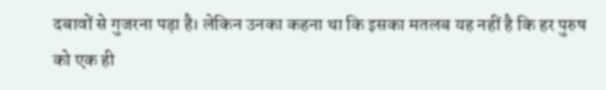दबावों से गुजरना पड़ा है। लेकिन उनका कहना था कि इसका मतलब यह नहीं है कि हर पुरुष को एक ही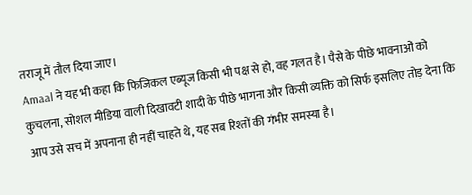तराजू में तौल दिया जाए।
Amaal ने यह भी कहा कि फिजिकल एब्यूज किसी भी पक्ष से हो, वह गलत है। पैसे के पीछे भावनाओं को कुचलना, सोशल मीडिया वाली दिखावटी शादी के पीछे भागना और किसी व्यक्ति को सिर्फ इसलिए तोड़ देना कि आप उसे सच में अपनाना ही नहीं चाहते थे, यह सब रिश्तों की गंभीर समस्या है।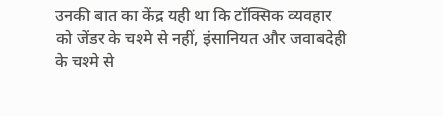उनकी बात का केंद्र यही था कि टॉक्सिक व्यवहार को जेंडर के चश्मे से नहीं, इंसानियत और जवाबदेही के चश्मे से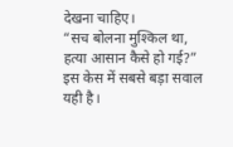देखना चाहिए।
“सच बोलना मुश्किल था, हत्या आसान कैसे हो गई?”
इस केस में सबसे बड़ा सवाल यही है।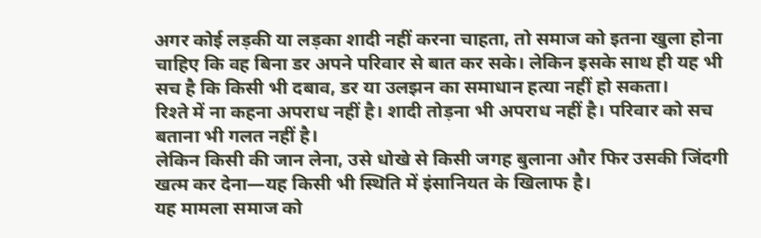अगर कोई लड़की या लड़का शादी नहीं करना चाहता, तो समाज को इतना खुला होना चाहिए कि वह बिना डर अपने परिवार से बात कर सके। लेकिन इसके साथ ही यह भी सच है कि किसी भी दबाव, डर या उलझन का समाधान हत्या नहीं हो सकता।
रिश्ते में ना कहना अपराध नहीं है। शादी तोड़ना भी अपराध नहीं है। परिवार को सच बताना भी गलत नहीं है।
लेकिन किसी की जान लेना, उसे धोखे से किसी जगह बुलाना और फिर उसकी जिंदगी खत्म कर देना—यह किसी भी स्थिति में इंसानियत के खिलाफ है।
यह मामला समाज को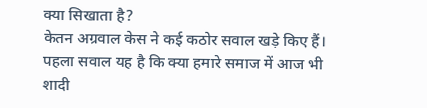क्या सिखाता है?
केतन अग्रवाल केस ने कई कठोर सवाल खड़े किए हैं।
पहला सवाल यह है कि क्या हमारे समाज में आज भी शादी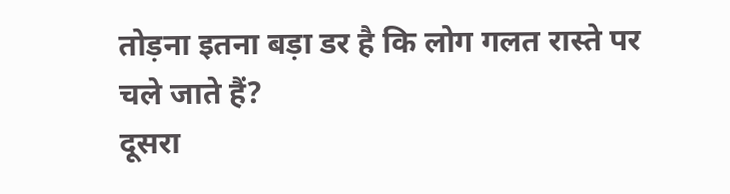तोड़ना इतना बड़ा डर है कि लोग गलत रास्ते पर चले जाते हैं?
दूसरा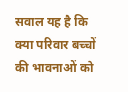सवाल यह है कि क्या परिवार बच्चों की भावनाओं को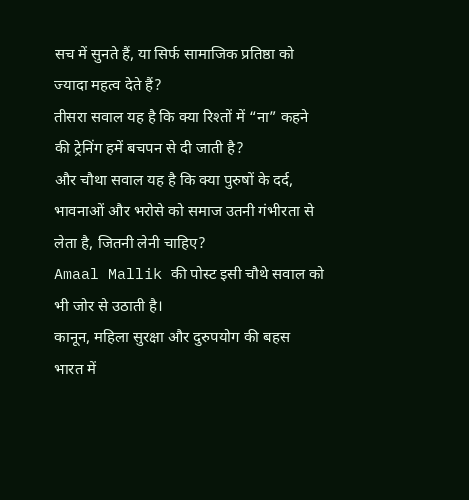सच में सुनते हैं, या सिर्फ सामाजिक प्रतिष्ठा को ज्यादा महत्व देते हैं?
तीसरा सवाल यह है कि क्या रिश्तों में “ना” कहने की ट्रेनिंग हमें बचपन से दी जाती है?
और चौथा सवाल यह है कि क्या पुरुषों के दर्द, भावनाओं और भरोसे को समाज उतनी गंभीरता से लेता है, जितनी लेनी चाहिए?
Amaal Mallik की पोस्ट इसी चौथे सवाल को भी जोर से उठाती है।
कानून, महिला सुरक्षा और दुरुपयोग की बहस
भारत में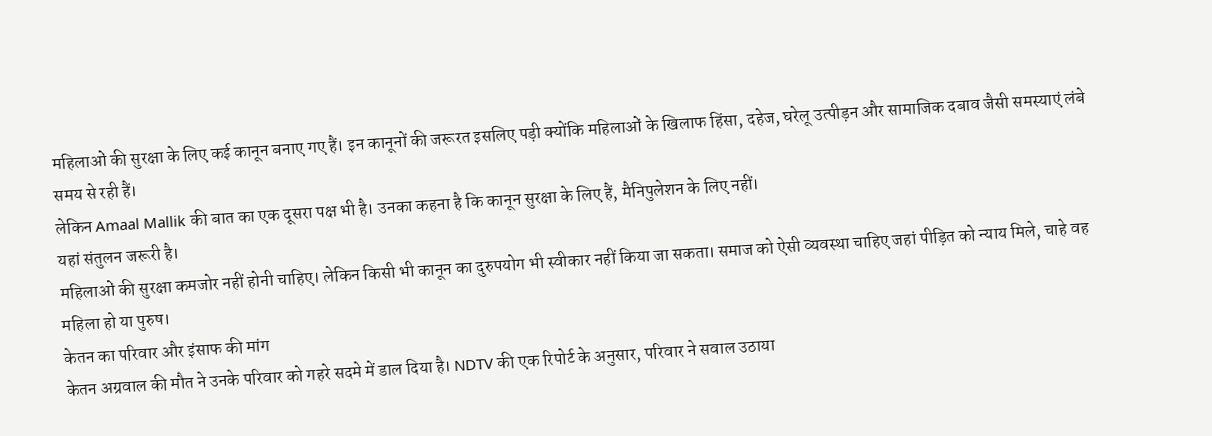महिलाओं की सुरक्षा के लिए कई कानून बनाए गए हैं। इन कानूनों की जरूरत इसलिए पड़ी क्योंकि महिलाओं के खिलाफ हिंसा, दहेज, घरेलू उत्पीड़न और सामाजिक दबाव जैसी समस्याएं लंबे समय से रही हैं।
लेकिन Amaal Mallik की बात का एक दूसरा पक्ष भी है। उनका कहना है कि कानून सुरक्षा के लिए हैं, मैनिपुलेशन के लिए नहीं।
यहां संतुलन जरूरी है।
महिलाओं की सुरक्षा कमजोर नहीं होनी चाहिए। लेकिन किसी भी कानून का दुरुपयोग भी स्वीकार नहीं किया जा सकता। समाज को ऐसी व्यवस्था चाहिए जहां पीड़ित को न्याय मिले, चाहे वह महिला हो या पुरुष।
केतन का परिवार और इंसाफ की मांग
केतन अग्रवाल की मौत ने उनके परिवार को गहरे सदमे में डाल दिया है। NDTV की एक रिपोर्ट के अनुसार, परिवार ने सवाल उठाया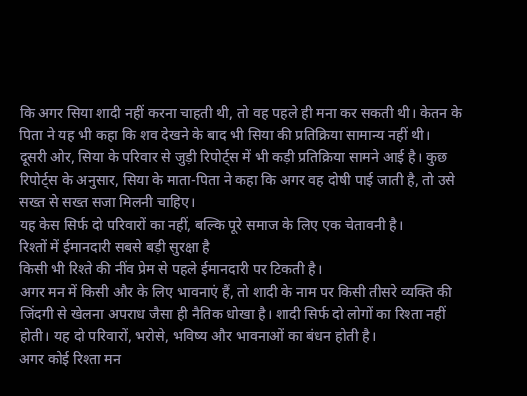कि अगर सिया शादी नहीं करना चाहती थी, तो वह पहले ही मना कर सकती थी। केतन के पिता ने यह भी कहा कि शव देखने के बाद भी सिया की प्रतिक्रिया सामान्य नहीं थी।
दूसरी ओर, सिया के परिवार से जुड़ी रिपोर्ट्स में भी कड़ी प्रतिक्रिया सामने आई है। कुछ रिपोर्ट्स के अनुसार, सिया के माता-पिता ने कहा कि अगर वह दोषी पाई जाती है, तो उसे सख्त से सख्त सजा मिलनी चाहिए।
यह केस सिर्फ दो परिवारों का नहीं, बल्कि पूरे समाज के लिए एक चेतावनी है।
रिश्तों में ईमानदारी सबसे बड़ी सुरक्षा है
किसी भी रिश्ते की नींव प्रेम से पहले ईमानदारी पर टिकती है।
अगर मन में किसी और के लिए भावनाएं हैं, तो शादी के नाम पर किसी तीसरे व्यक्ति की जिंदगी से खेलना अपराध जैसा ही नैतिक धोखा है। शादी सिर्फ दो लोगों का रिश्ता नहीं होती। यह दो परिवारों, भरोसे, भविष्य और भावनाओं का बंधन होती है।
अगर कोई रिश्ता मन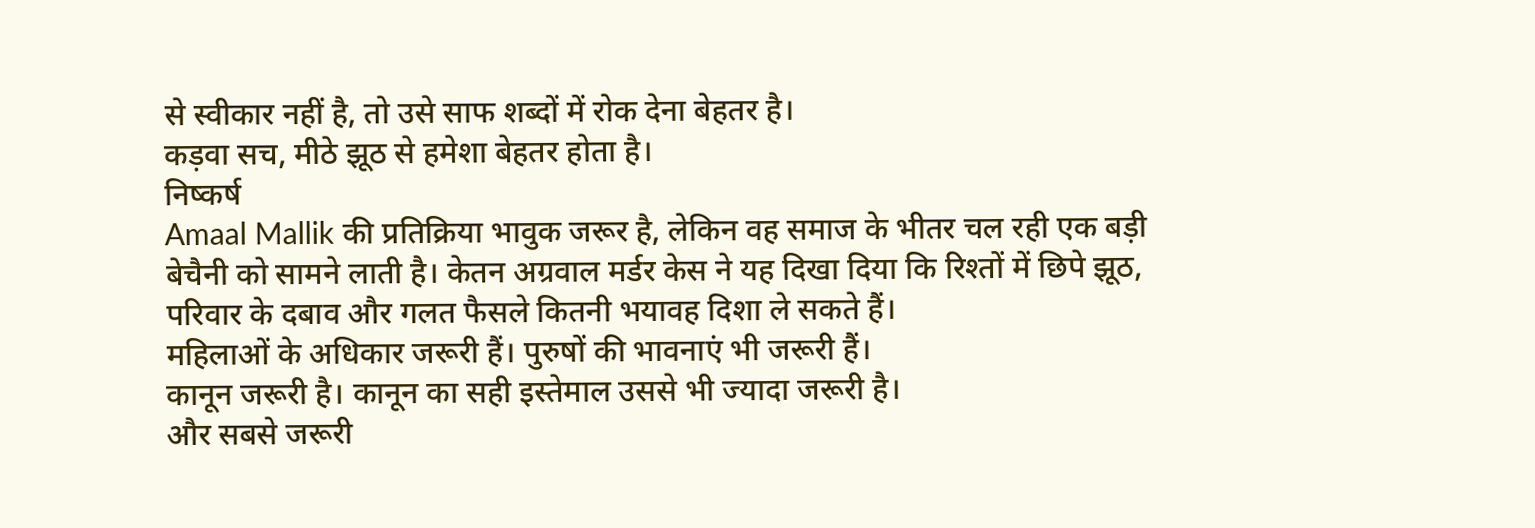से स्वीकार नहीं है, तो उसे साफ शब्दों में रोक देना बेहतर है।
कड़वा सच, मीठे झूठ से हमेशा बेहतर होता है।
निष्कर्ष
Amaal Mallik की प्रतिक्रिया भावुक जरूर है, लेकिन वह समाज के भीतर चल रही एक बड़ी बेचैनी को सामने लाती है। केतन अग्रवाल मर्डर केस ने यह दिखा दिया कि रिश्तों में छिपे झूठ, परिवार के दबाव और गलत फैसले कितनी भयावह दिशा ले सकते हैं।
महिलाओं के अधिकार जरूरी हैं। पुरुषों की भावनाएं भी जरूरी हैं।
कानून जरूरी है। कानून का सही इस्तेमाल उससे भी ज्यादा जरूरी है।
और सबसे जरूरी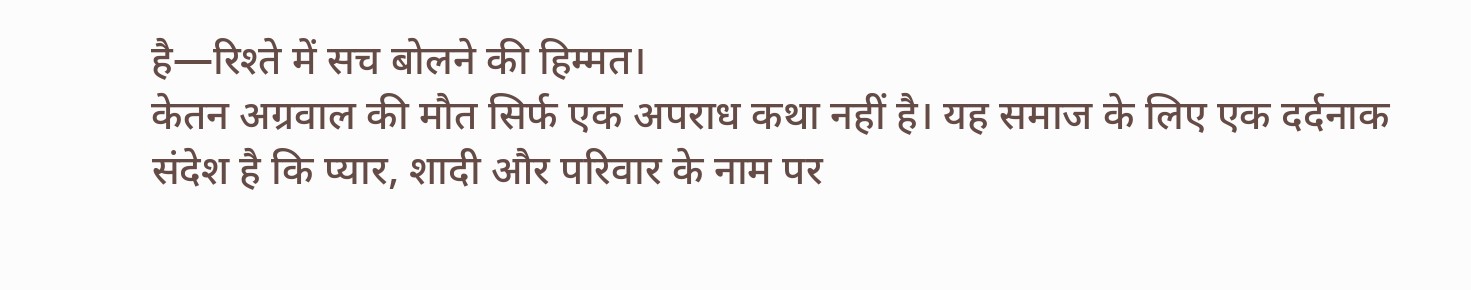है—रिश्ते में सच बोलने की हिम्मत।
केतन अग्रवाल की मौत सिर्फ एक अपराध कथा नहीं है। यह समाज के लिए एक दर्दनाक संदेश है कि प्यार, शादी और परिवार के नाम पर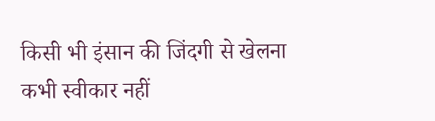किसी भी इंसान की जिंदगी से खेलना कभी स्वीकार नहीं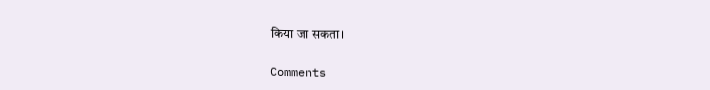किया जा सकता।

Comments